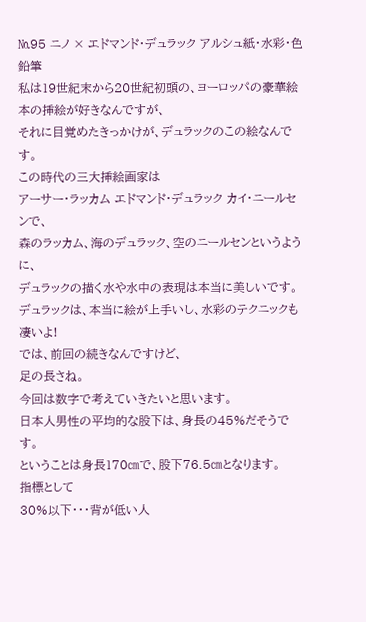№95 ニノ × エドマンド・デュラック アルシュ紙・水彩・色鉛筆
私は19世紀末から20世紀初頭の、ヨーロッパの豪華絵本の挿絵が好きなんですが、
それに目覚めたきっかけが、デュラックのこの絵なんです。
この時代の三大挿絵画家は
アーサー・ラッカム エドマンド・デュラック カイ・ニールセンで、
森のラッカム、海のデュラック、空のニールセンというように、
デュラックの描く水や水中の表現は本当に美しいです。
デュラックは、本当に絵が上手いし、水彩のテクニックも凄いよ!
では、前回の続きなんですけど、
足の長さね。
今回は数字で考えていきたいと思います。
日本人男性の平均的な股下は、身長の45%だそうです。
ということは身長170㎝で、股下76.5㎝となります。
指標として
30%以下・・・背が低い人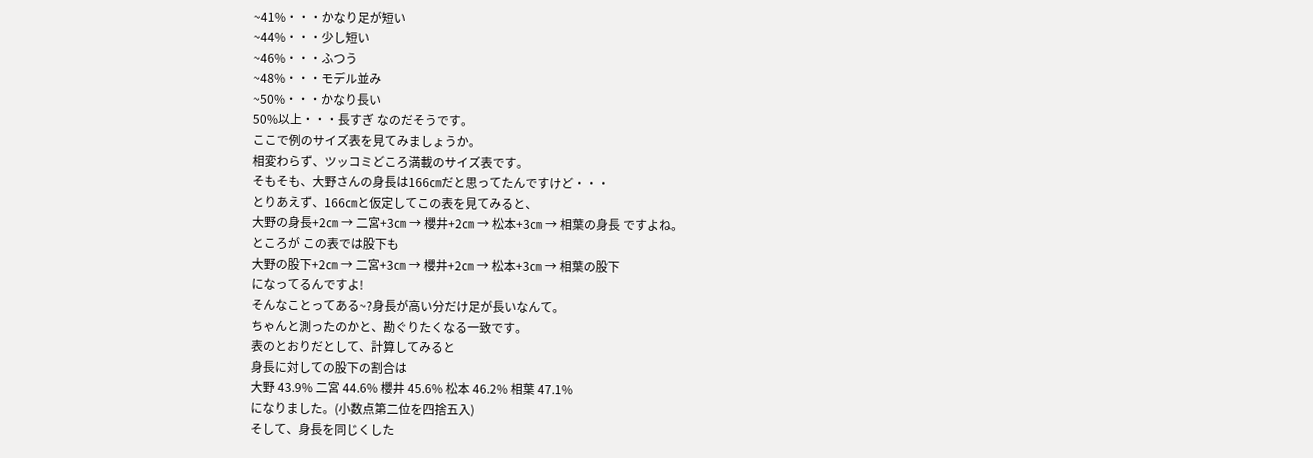~41%・・・かなり足が短い
~44%・・・少し短い
~46%・・・ふつう
~48%・・・モデル並み
~50%・・・かなり長い
50%以上・・・長すぎ なのだそうです。
ここで例のサイズ表を見てみましょうか。
相変わらず、ツッコミどころ満載のサイズ表です。
そもそも、大野さんの身長は166㎝だと思ってたんですけど・・・
とりあえず、166㎝と仮定してこの表を見てみると、
大野の身長+2㎝ → 二宮+3㎝ → 櫻井+2㎝ → 松本+3㎝ → 相葉の身長 ですよね。
ところが この表では股下も
大野の股下+2㎝ → 二宮+3㎝ → 櫻井+2㎝ → 松本+3㎝ → 相葉の股下
になってるんですよ!
そんなことってある~?身長が高い分だけ足が長いなんて。
ちゃんと測ったのかと、勘ぐりたくなる一致です。
表のとおりだとして、計算してみると
身長に対しての股下の割合は
大野 43.9% 二宮 44.6% 櫻井 45.6% 松本 46.2% 相葉 47.1%
になりました。(小数点第二位を四捨五入)
そして、身長を同じくした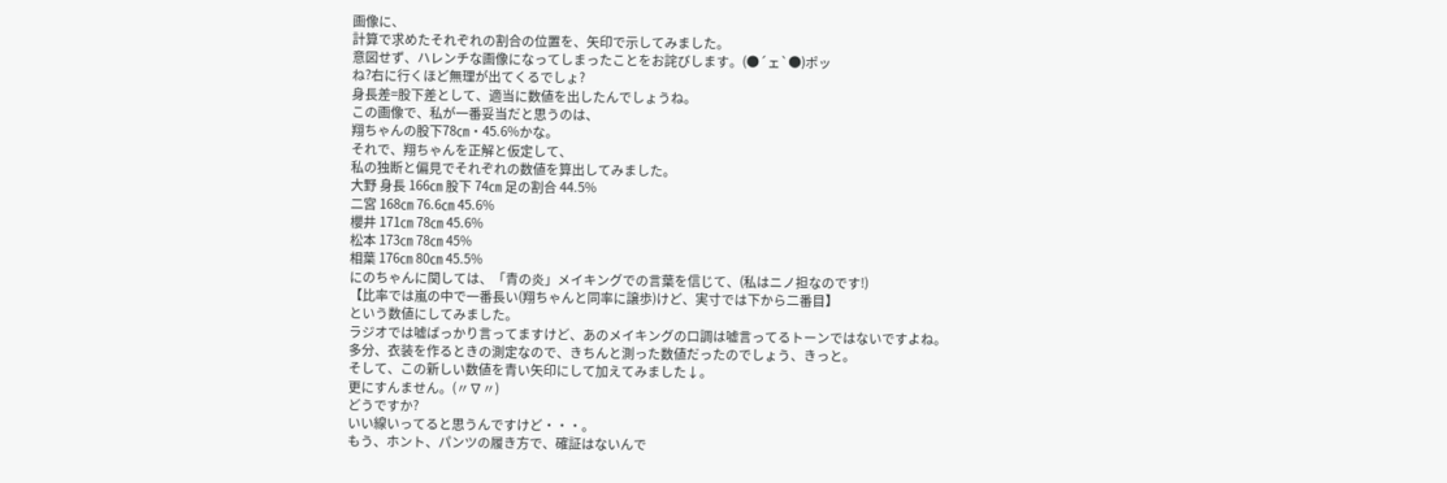画像に、
計算で求めたそれぞれの割合の位置を、矢印で示してみました。
意図せず、ハレンチな画像になってしまったことをお詫びします。(●´ェ`●)ポッ
ね?右に行くほど無理が出てくるでしょ?
身長差=股下差として、適当に数値を出したんでしょうね。
この画像で、私が一番妥当だと思うのは、
翔ちゃんの股下78㎝・45.6%かな。
それで、翔ちゃんを正解と仮定して、
私の独断と偏見でそれぞれの数値を算出してみました。
大野 身長 166㎝ 股下 74㎝ 足の割合 44.5%
二宮 168㎝ 76.6㎝ 45.6%
櫻井 171㎝ 78㎝ 45.6%
松本 173㎝ 78㎝ 45%
相葉 176㎝ 80㎝ 45.5%
にのちゃんに関しては、「青の炎」メイキングでの言葉を信じて、(私はニノ担なのです!)
【比率では嵐の中で一番長い(翔ちゃんと同率に譲歩)けど、実寸では下から二番目】
という数値にしてみました。
ラジオでは嘘ばっかり言ってますけど、あのメイキングの口調は嘘言ってるトーンではないですよね。
多分、衣装を作るときの測定なので、きちんと測った数値だったのでしょう、きっと。
そして、この新しい数値を青い矢印にして加えてみました↓。
更にすんません。(〃∇〃)
どうですか?
いい線いってると思うんですけど・・・。
もう、ホント、パンツの履き方で、確証はないんで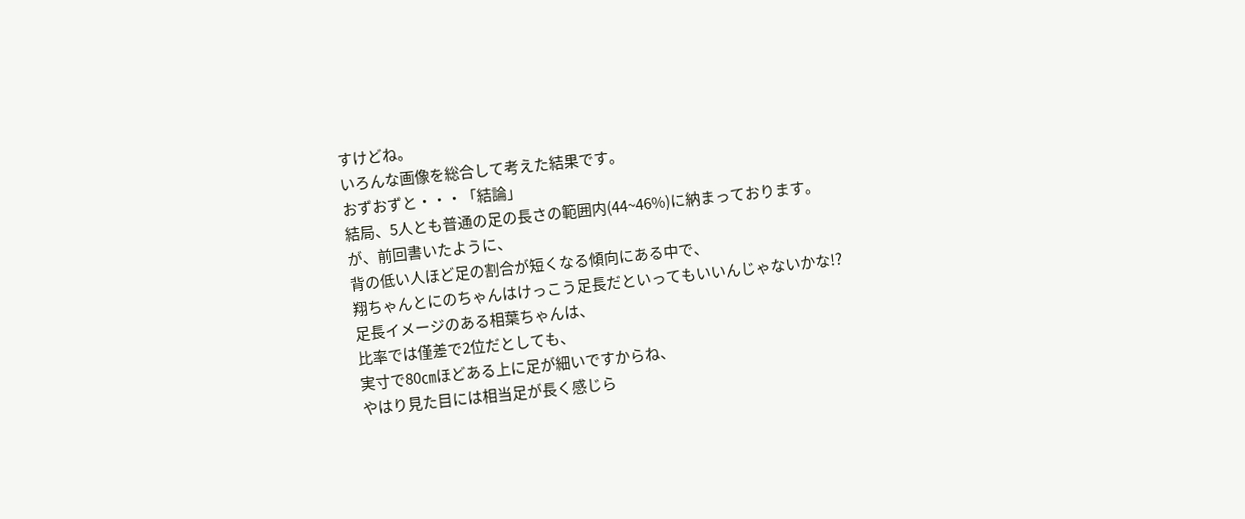すけどね。
いろんな画像を総合して考えた結果です。
おずおずと・・・「結論」
結局、5人とも普通の足の長さの範囲内(44~46%)に納まっております。
が、前回書いたように、
背の低い人ほど足の割合が短くなる傾向にある中で、
翔ちゃんとにのちゃんはけっこう足長だといってもいいんじゃないかな!?
足長イメージのある相葉ちゃんは、
比率では僅差で2位だとしても、
実寸で80㎝ほどある上に足が細いですからね、
やはり見た目には相当足が長く感じら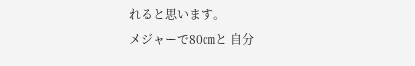れると思います。
メジャーで80㎝と 自分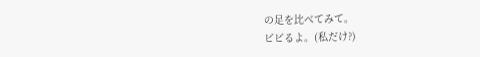の足を比べてみて。
ビビるよ。(私だけ?)